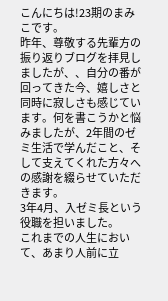こんにちは!23期のまみこです。
昨年、尊敬する先輩方の振り返りブログを拝見しましたが、、自分の番が回ってきた今、嬉しさと同時に寂しさも感じています。何を書こうかと悩みましたが、2年間のゼミ生活で学んだこと、そして支えてくれた方々への感謝を綴らせていただきます。
3年4月、入ゼミ長という役職を担いました。
これまでの人生において、あまり人前に立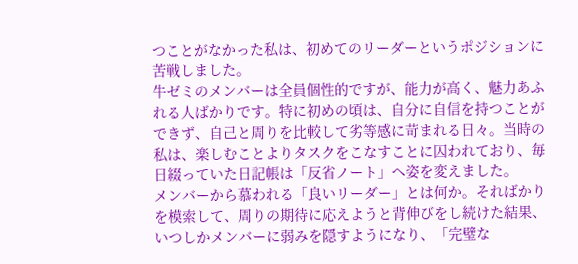つことがなかった私は、初めてのリーダーというポジションに苦戦しました。
牛ゼミのメンバーは全員個性的ですが、能力が高く、魅力あふれる人ばかりです。特に初めの頃は、自分に自信を持つことができず、自己と周りを比較して劣等感に苛まれる日々。当時の私は、楽しむことよりタスクをこなすことに囚われており、毎日綴っていた日記帳は「反省ノート」へ姿を変えました。
メンバーから慕われる「良いリーダー」とは何か。そればかりを模索して、周りの期待に応えようと背伸びをし続けた結果、いつしかメンバーに弱みを隠すようになり、「完璧な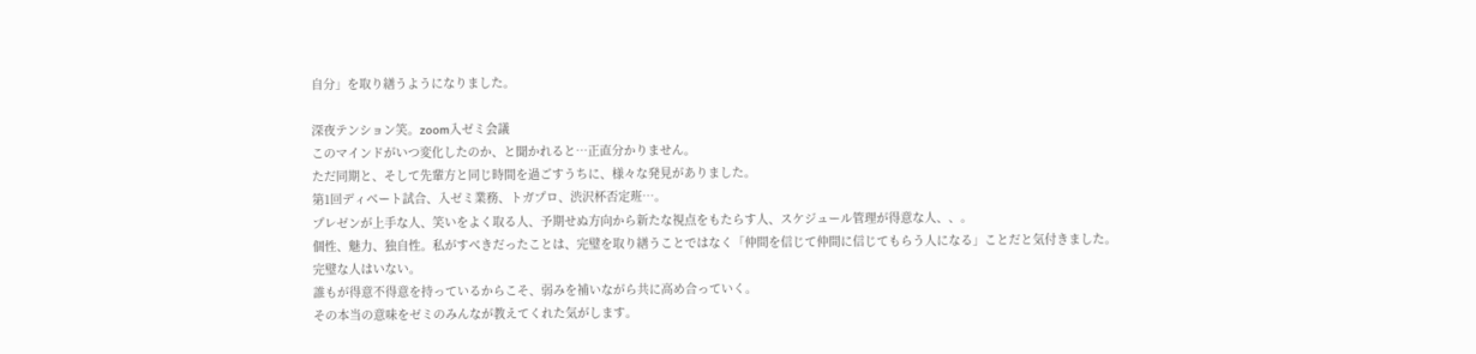自分」を取り繕うようになりました。

深夜テンション笑。zoom入ゼミ会議
このマインドがいつ変化したのか、と聞かれると…正直分かりません。
ただ同期と、そして先輩方と同じ時間を過ごすうちに、様々な発見がありました。
第1回ディベート試合、入ゼミ業務、トガプロ、渋沢杯否定班…。
プレゼンが上手な人、笑いをよく取る人、予期せぬ方向から新たな視点をもたらす人、スケジュール管理が得意な人、、。
個性、魅力、独自性。私がすべきだったことは、完璧を取り繕うことではなく「仲間を信じて仲間に信じてもらう人になる」ことだと気付きました。
完璧な人はいない。
誰もが得意不得意を持っているからこそ、弱みを補いながら共に高め合っていく。
その本当の意味をゼミのみんなが教えてくれた気がします。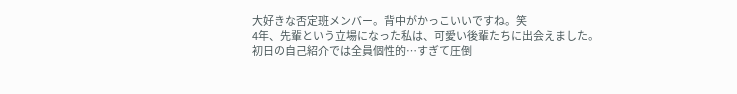大好きな否定班メンバー。背中がかっこいいですね。笑
4年、先輩という立場になった私は、可愛い後輩たちに出会えました。初日の自己紹介では全員個性的…すぎて圧倒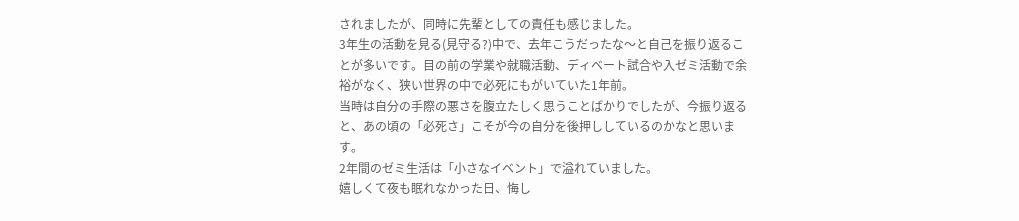されましたが、同時に先輩としての責任も感じました。
3年生の活動を見る(見守る?)中で、去年こうだったな〜と自己を振り返ることが多いです。目の前の学業や就職活動、ディベート試合や入ゼミ活動で余裕がなく、狭い世界の中で必死にもがいていた1年前。
当時は自分の手際の悪さを腹立たしく思うことばかりでしたが、今振り返ると、あの頃の「必死さ」こそが今の自分を後押ししているのかなと思います。
2年間のゼミ生活は「小さなイベント」で溢れていました。
嬉しくて夜も眠れなかった日、悔し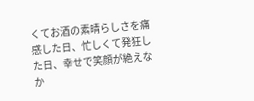くてお酒の素晴らしさを痛感した日、忙しくて発狂した日、幸せで笑顔が絶えなか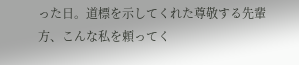った日。道標を示してくれた尊敬する先輩方、こんな私を頼ってく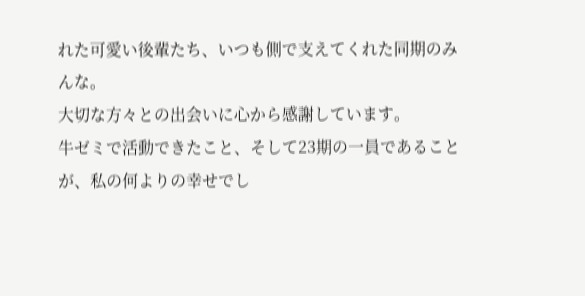れた可愛い後輩たち、いつも側で支えてくれた同期のみんな。
大切な方々との出会いに心から感謝しています。
牛ゼミで活動できたこと、そして23期の一員であることが、私の何よりの幸せでし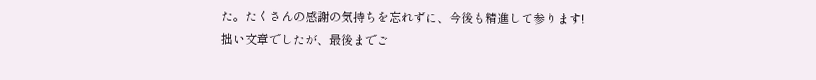た。たくさんの感謝の気持ちを忘れずに、今後も精進して参ります!
拙い文章でしたが、最後までご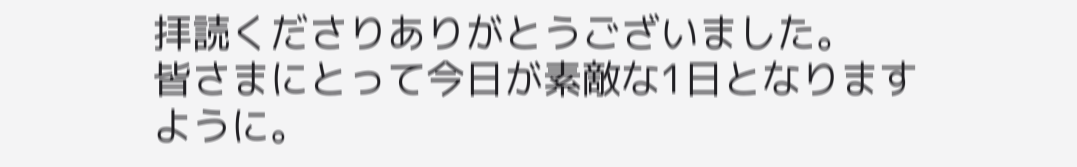拝読くださりありがとうございました。
皆さまにとって今日が素敵な1日となりますように。